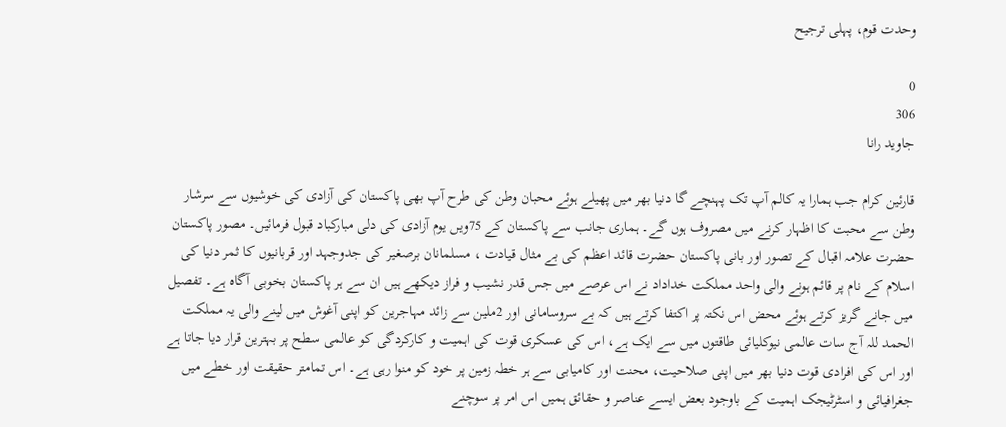وحدت قوم، پہلی ترجیح

0
306
جاوید رانا

قارئین کرام جب ہمارا یہ کالم آپ تک پہنچے گا دنیا بھر میں پھیلے ہوئے محبان وطن کی طرح آپ بھی پاکستان کی آزادی کی خوشیوں سے سرشار وطن سے محبت کا اظہار کرنے میں مصروف ہوں گے۔ ہماری جانب سے پاکستان کے 75ویں یوم آزادی کی دلی مبارکباد قبول فرمائیں۔ مصور پاکستان حضرت علامہ اقبال کے تصور اور بانی پاکستان حضرت قائد اعظم کی بے مثال قیادت ، مسلمانان برصغیر کی جدوجہد اور قربانیوں کا ثمر دنیا کی اسلام کے نام پر قائم ہونے والی واحد مملکت خداداد نے اس عرصے میں جس قدر نشیب و فراز دیکھے ہیں ان سے ہر پاکستان بخوبی آگاہ ہے۔ تفصیل میں جانے گریز کرتے ہوئے محض اس نکتہ پر اکتفا کرتے ہیں کہ بے سروسامانی اور 2ملین سے زائد مہاجرین کو اپنی آغوش میں لینے والی یہ مملکت الحمد للہ آج سات عالمی نیوکلیائی طاقتوں میں سے ایک ہے، اس کی عسکری قوت کی اہمیت و کارکردگی کو عالمی سطح پر بہترین قرار دیا جاتا ہے اور اس کی افرادی قوت دنیا بھر میں اپنی صلاحیت، محنت اور کامیابی سے ہر خطہ زمین پر خود کو منوا رہی ہے۔ اس تمامتر حقیقت اور خطے میں جغرافیائی و اسٹرٹیجک اہمیت کے باوجود بعض ایسے عناصر و حقائق ہمیں اس امر پر سوچنے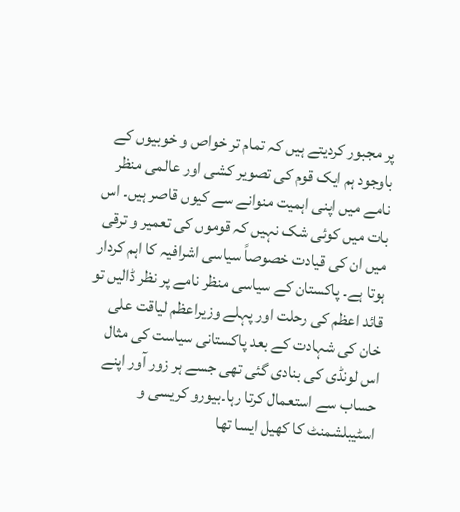پر مجبور کردیتے ہیں کہ تمام تر خواص و خوبیوں کے باوجود ہم ایک قوم کی تصویر کشی اور عالمی منظر نامے میں اپنی اہمیت منوانے سے کیوں قاصر ہیں۔ اس بات میں کوئی شک نہیں کہ قوموں کی تعمیر و ترقی میں ان کی قیادت خصوصاً سیاسی اشرافیہ کا اہم کردار ہوتا ہے۔ پاکستان کے سیاسی منظر نامے پر نظر ڈالیں تو قائد اعظم کی رحلت اور پہلے وزیراعظم لیاقت علی خان کی شہادت کے بعد پاکستانی سیاست کی مثال اس لونڈی کی بنادی گئی تھی جسے ہر زور آور اپنے حساب سے استعمال کرتا رہا۔بیورو کریسی و اسٹیبلشمنٹ کا کھیل ایسا تھا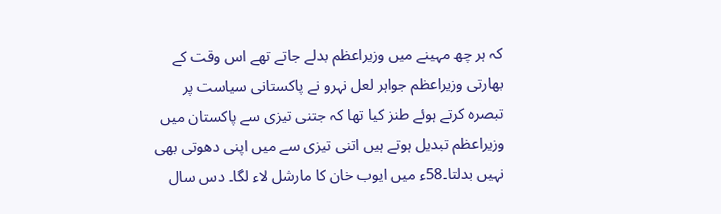کہ ہر چھ مہینے میں وزیراعظم بدلے جاتے تھے اس وقت کے بھارتی وزیراعظم جواہر لعل نہرو نے پاکستانی سیاست پر تبصرہ کرتے ہوئے طنز کیا تھا کہ جتنی تیزی سے پاکستان میں وزیراعظم تبدیل ہوتے ہیں اتنی تیزی سے میں اپنی دھوتی بھی نہیں بدلتا۔58ء میں ایوب خان کا مارشل لاء لگا۔ دس سال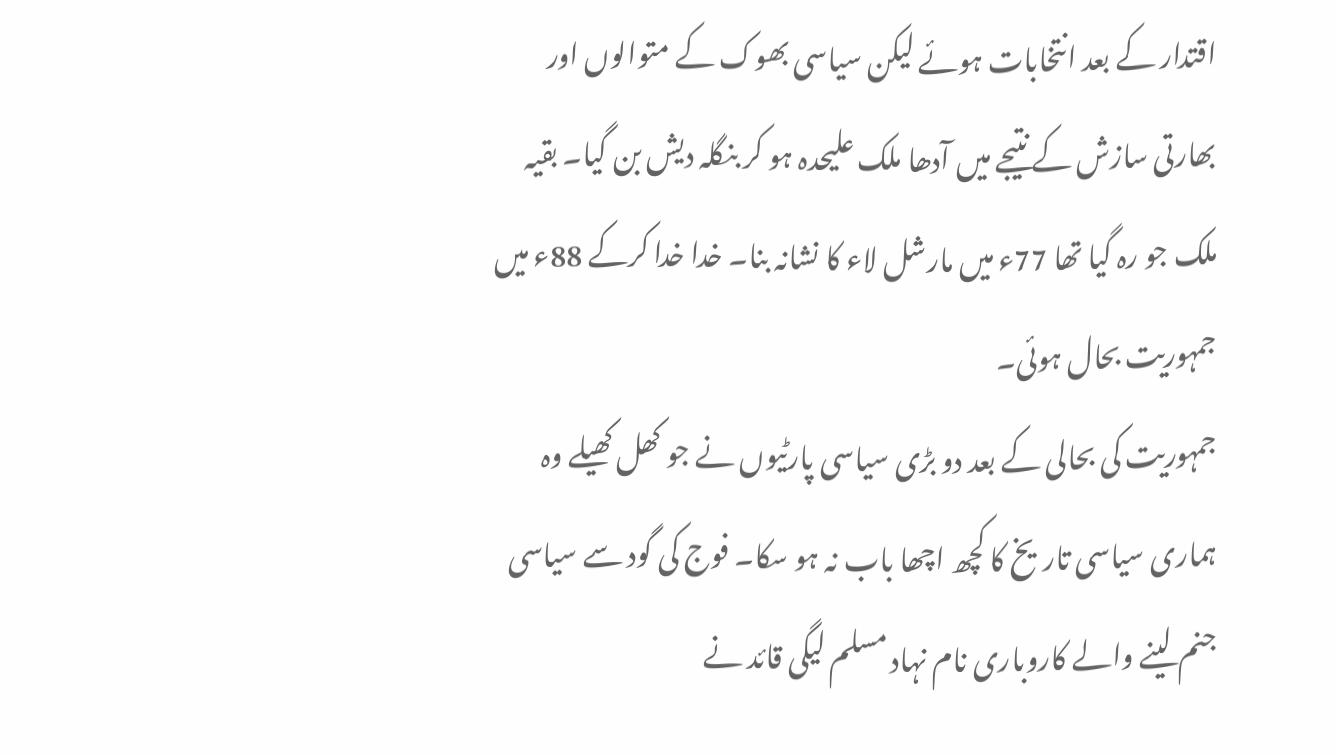اقتدار کے بعد انتخابات ہوئے لیکن سیاسی بھوک کے متوالوں اور بھارتی سازش کے نتیجے میں آدھا ملک علیحدہ ہو کر بنگلہ دیش بن گیا۔ بقیہ ملک جو رہ گیا تھا 77ء میں مارشل لاء کا نشانہ بنا۔ خدا خدا کرکے 88ء میں جمہوریت بحال ہوئی۔
جمہوریت کی بحالی کے بعد دو بڑی سیاسی پارٹیوں نے جو کھل کھیلے وہ ہماری سیاسی تاریخ کا کچھ اچھا باب نہ ہو سکا۔ فوج کی گود سے سیاسی جنم لینے والے کاروباری نام نہاد مسلم لیگی قائد نے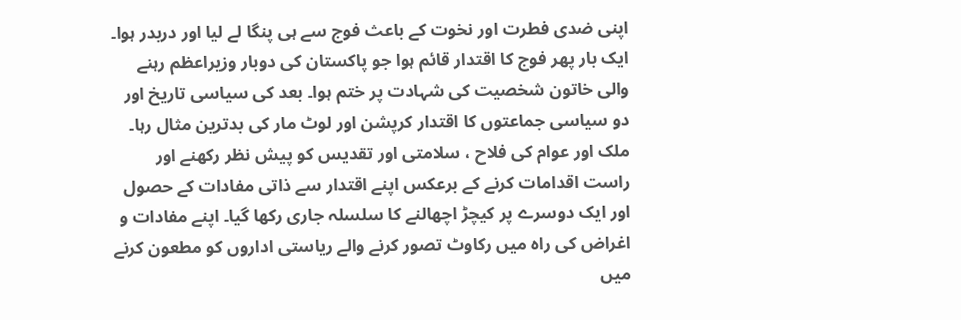اپنی ضدی فطرت اور نخوت کے باعث فوج سے ہی پنگا لے لیا اور دربدر ہوا۔ ایک بار پھر فوج کا اقتدار قائم ہوا جو پاکستان کی دوبار وزیراعظم رہنے والی خاتون شخصیت کی شہادت پر ختم ہوا۔ بعد کی سیاسی تاریخ اور دو سیاسی جماعتوں کا اقتدار کرپشن اور لوٹ مار کی بدترین مثال رہا۔ ملک اور عوام کی فلاح ، سلامتی اور تقدیس کو پیش نظر رکھنے اور راست اقدامات کرنے کے برعکس اپنے اقتدار سے ذاتی مفادات کے حصول اور ایک دوسرے پر کیچڑ اچھالنے کا سلسلہ جاری رکھا گیا۔ اپنے مفادات و اغراض کی راہ میں رکاوٹ تصور کرنے والے ریاستی اداروں کو مطعون کرنے میں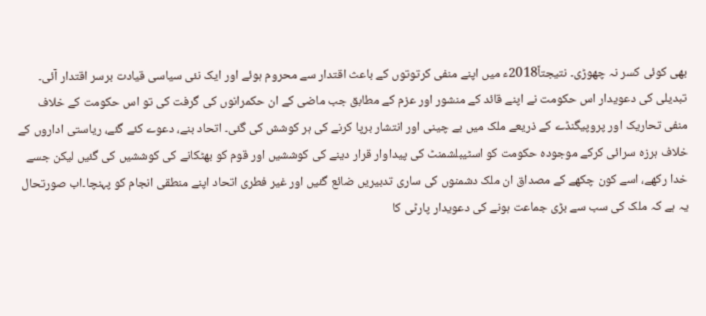بھی کوئی کسر نہ چھوڑی۔ نتیجتاً2018ء میں اپنے منفی کرتوتوں کے باعث اقتدار سے محروم ہوئے اور ایک نئی سیاسی قیادت برسر اقتدار آئی۔ تبدیلی کی دعویدار اس حکومت نے اپنے قائد کے منشور اور عزم کے مطابق جب ماضی کے ان حکمرانوں کی گرفت کی تو اس حکومت کے خلاف منفی تحاریک اور پروپیگنڈے کے ذریعے ملک میں بے چینی اور انتشار برپا کرنے کی ہر کوشش کی گئی۔ اتحاد بنے، دعوے کئے گئے، ریاستی اداروں کے خلاف ہرزہ سرائی کرکے موجودہ حکومت کو اسٹیبلشمنٹ کی پیداوار قرار دینے کی کوششیں اور قوم کو بھٹکانے کی کوششیں کی گئیں لیکن جسے خدا رکھے، اسے کون چکھے کے مصداق ان ملک دشمنوں کی ساری تدبیریں ضائع گئیں اور غیر فطری اتحاد اپنے منطقی انجام کو پہنچا۔اب صورتحال یہ ہے کہ ملک کی سب سے بڑی جماعت ہونے کی دعویدار پارٹی کا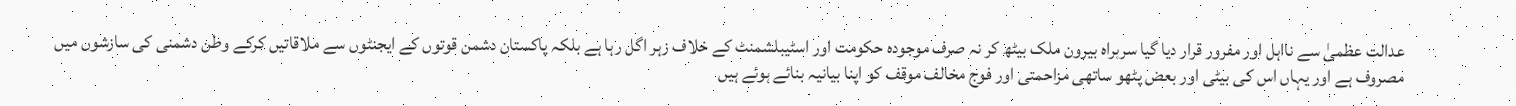عدالت عظمیٰ سے نااہل اور مفرور قرار دیا گیا سربراہ بیرون ملک بیٹھ کر نہ صرف موجودہ حکومت اور اسٹیبلشمنٹ کے خلاف زہر اگل رہا ہے بلکہ پاکستان دشمن قوتوں کے ایجنٹوں سے ملاقاتیں کرکے وطن دشمنی کی سازشوں میں مصروف ہے اور یہاں اس کی بیٹی اور بعض پٹھو ساتھی مزاحمتی اور فوج مخالف موقف کو اپنا بیانیہ بنائے ہوئے ہیں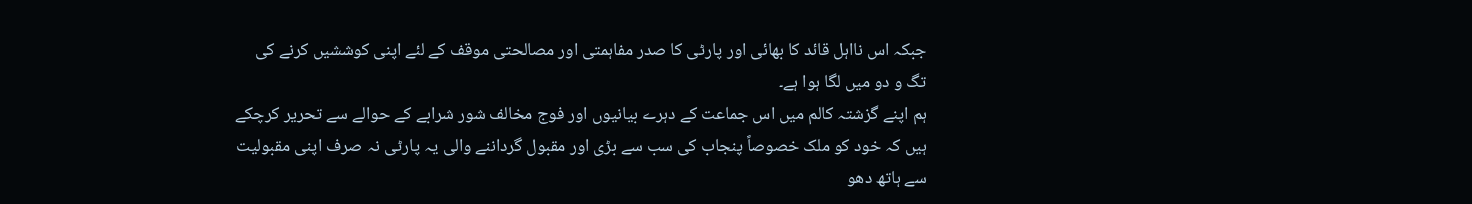جبکہ اس نااہل قائد کا بھائی اور پارٹی کا صدر مفاہمتی اور مصالحتی موقف کے لئے اپنی کوششیں کرنے کی تگ و دو میں لگا ہوا ہے۔
ہم اپنے گزشتہ کالم میں اس جماعت کے دہرے بیانیوں اور فوج مخالف شور شرابے کے حوالے سے تحریر کرچکے ہیں کہ خود کو ملک خصوصاً پنجاب کی سب سے بڑی اور مقبول گرداننے والی یہ پارٹی نہ صرف اپنی مقبولیت سے ہاتھ دھو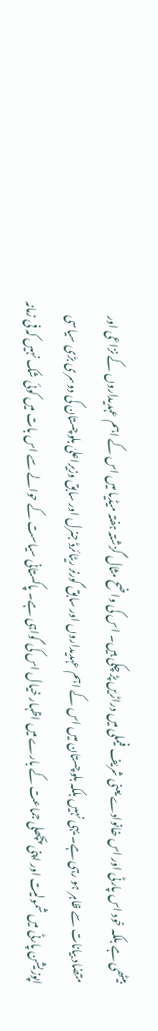بیٹھی ہے بلکہ خود اس پارٹی اور اس خانوادے یعنی شریف فیملی میں دراڑیں پڑ چکی ہیں۔ اس کی واضح مثال گزشتہ ہفتہ میڈیا میں اس کے اہم عہدیداروں کے نزاعی اور متضاد بیانات سے ظاہر ہو رہی ہے۔ یہی نہیں بلکہ بلوچستان میں اس کے اہم عہدیداروں اور سابق گورنر ریٹائرڈ جنرل اور سابق وزیراعلیٰ بلوچستان کی دوسری بڑی سیاسی اپوزیشن پارٹی میں شمولیت اور اپنی پچھلی جماعت کے بارے میں اظہار خیال اس کی گواہی ہے۔ پاکستانی سیاست کے حوالے سے اس بات میں کوئی شک نہیں کہ فی زمانہ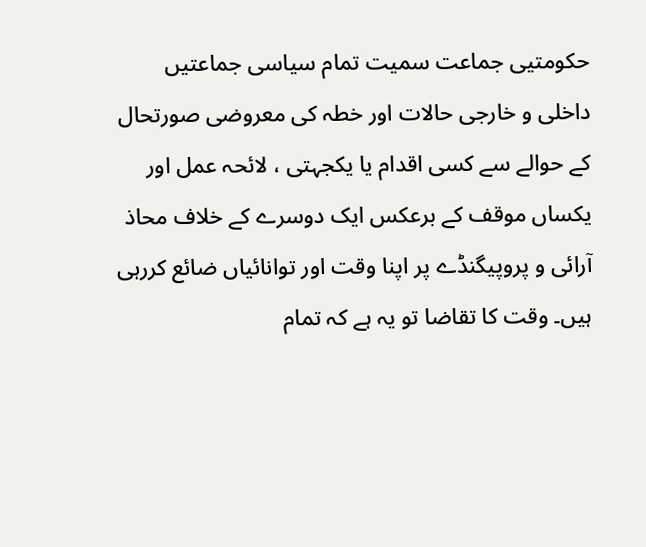حکومتیی جماعت سمیت تمام سیاسی جماعتیں داخلی و خارجی حالات اور خطہ کی معروضی صورتحال کے حوالے سے کسی اقدام یا یکجہتی ، لائحہ عمل اور یکساں موقف کے برعکس ایک دوسرے کے خلاف محاذ آرائی و پروپیگنڈے پر اپنا وقت اور توانائیاں ضائع کررہی ہیں۔ وقت کا تقاضا تو یہ ہے کہ تمام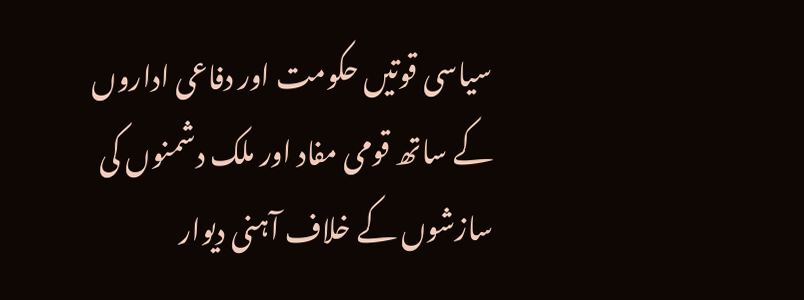سیاسی قوتیں حکومت اور دفاعی اداروں کے ساتھ قومی مفاد اور ملک دشمنوں کی سازشوں کے خلاف آہنی دیوار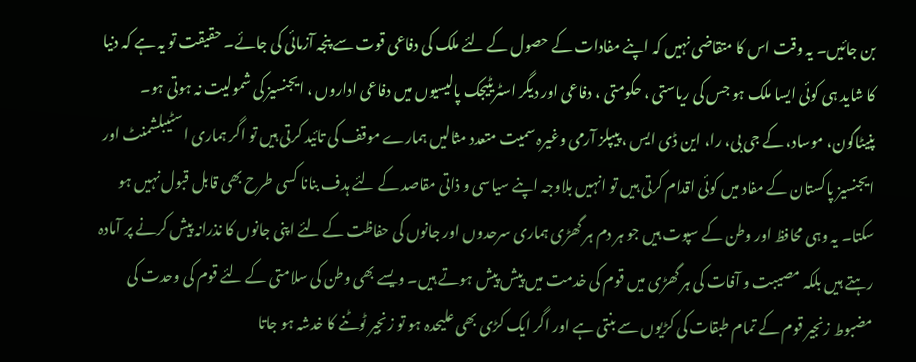بن جائیں۔ یہ وقت اس کا متقاضی نہیں کہ اپنے مفادات کے حصول کے لئے ملک کی دفاعی قوت سے پنجہ آزمائی کی جائے۔ حقیقت تو یہ ہے کہ دنیا کا شاید ہی کوئی ایسا ملک ہو جس کی ریاستی ، حکومتی ، دفاعی اور دیگر اسٹریٹیجک پالیسیوں میں دفاعی اداروں ، ایجنسیز کی شمولیت نہ ہوتی ہو۔ پنیٹاگون، موساد، کے جی بی، را، این ڈی ایس ، پیپلز آرمی وغیرہ سمیت متعدد مثالیں ہمارے موقف کی تائید کرتی ہیں تو اگر ہماری اسٹیبلشمنٹ اور ایجنسیز پاکستان کے مفاد میں کوئی اقدام کرتی ہیں تو انہیں بلاوجہ اپنے سیاسی و ذاتی مقاصد کے لئے ہدف بنانا کسی طرح بھی قابل قبول نہیں ہو سکتا۔ یہ وہی محافظ اور وطن کے سپوت ہیں جو ہر دم ہر گھڑی ہماری سرحدوں اور جانوں کی حفاظت کے لئے اپنی جانوں کا نذرانہ پیش کرنے پر آمادہ رہتے ہیں بلکہ مصیبت و آفات کی ہر گھڑی میں قوم کی خدمت میں پیش پیش ہوتے ہیں۔ ویسے بھی وطن کی سلامتی کے لئے قوم کی وحدت کی مضبوط زنجیر قوم کے تمام طبقات کی کڑیوں سے بنتی ہے اور اگر ایک کڑی بھی علیحدہ ہو تو زنجیر ٹوٹنے کا خدشہ ہو جاتا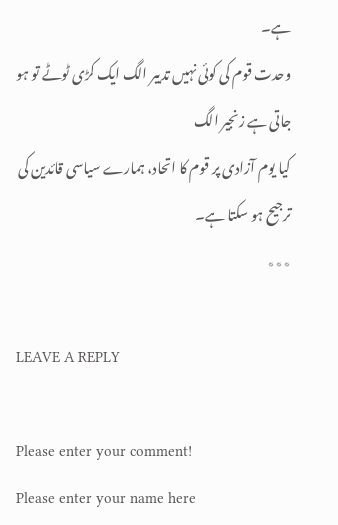ہے۔
وحدت قوم کی کوئی نہیں تدبیر الگ ایک کڑی ٹوٹے تو ہو جاتی ہے زنجیر الگ
کیا یوم آزادی پر قوم کا اتحاد، ہمارے سیاسی قائدین کی ترجیح ہو سکتا ہے۔
٭٭٭

LEAVE A REPLY

Please enter your comment!
Please enter your name here